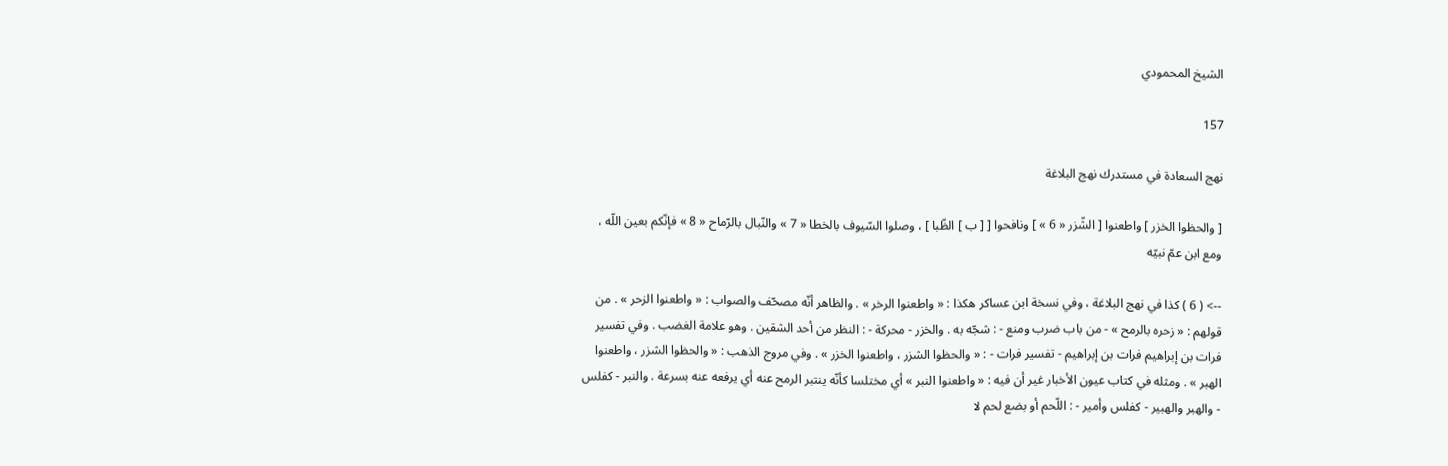الشيخ المحمودي

157

نهج السعادة في مستدرك نهج البلاغة

[ والحظوا الخزر ] واطعنوا [ الشّزر « 6 » ] ونافحوا [ [ ب ] الظّبا ] ، وصلوا السّيوف بالخطا « 7 » والنّبال بالرّماح « 8 » فإنّكم بعين اللّه ، ومع ابن عمّ نبيّه

--> ( 6 ) كذا في نهج البلاغة ، وفي نسخة ابن عساكر هكذا : « واطعنوا الرخر » . والظاهر أنّه مصحّف والصواب : « واطعنوا الزحر » . من قولهم : « زحره بالرمح » - من باب ضرب ومنع - : شجّه به . والخزر - محركة - : النظر من أحد الشقين . وهو علامة الغضب . وفي تفسير فرات بن إبراهيم فرات بن إبراهيم - تفسير فرات - : « والحظوا الشزر ، واطعنوا الخزر » . وفي مروج الذهب : « والحظوا الشزر ، واطعنوا الهبر » . ومثله في كتاب عيون الأخبار غير أن فيه : « واطعنوا النبر » أي مختلسا كأنّه ينتبر الرمح عنه أي يرفعه عنه بسرعة . والنبر - كفلس - والهبر والهبير - كفلس وأمير - : اللّحم أو بضع لحم لا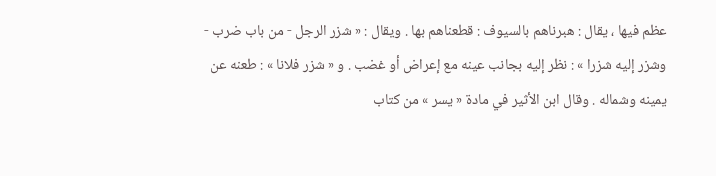عظم فيها ، يقال : هبرناهم بالسيوف : قطعناهم بها . ويقال : « شزر الرجل - من باب ضرب - وشزر إليه شزرا » : نظر إليه بجانب عينه مع إعراض أو غضب . و « شزر فلانا » : طعنه عن يمينه وشماله . وقال ابن الأثير في مادة « يسر » من كتاب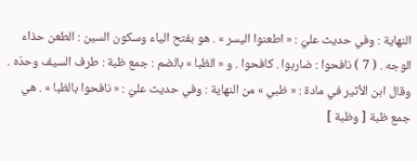النهاية : وفي حديث عليّ : « اطعنوا اليسر » . هو بفتح الياء وسكون السين : الطعن حذاء الوجه . ( 7 ) نافحوا : ضاربوا . كافحوا . و « الظبا » بالضم : جمع ظبة : طرف السيف وحدّه . وقال ابن الأثير في مادة : « ظبي » من النهاية : وفي حديث عليّ : « نافحوا بالظبا » . هي جمع ظبة [ وظبة ]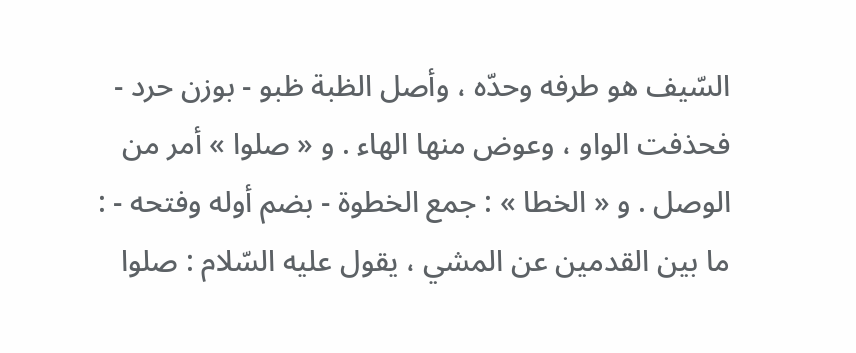السّيف هو طرفه وحدّه ، وأصل الظبة ظبو - بوزن حرد - فحذفت الواو ، وعوض منها الهاء . و « صلوا » أمر من الوصل . و « الخطا » : جمع الخطوة - بضم أوله وفتحه - : ما بين القدمين عن المشي ، يقول عليه السّلام : صلوا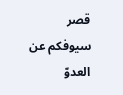قصر سيوفكم عن العدوّ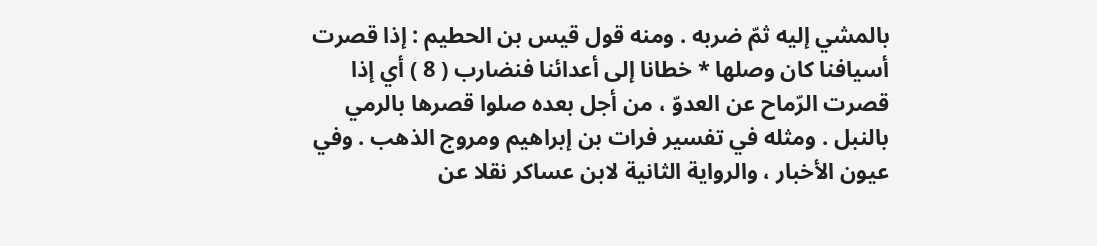بالمشي إليه ثمّ ضربه . ومنه قول قيس بن الحطيم : إذا قصرت أسيافنا كان وصلها * خطانا إلى أعدائنا فنضارب ( 8 ) أي إذا قصرت الرّماح عن العدوّ ، من أجل بعده صلوا قصرها بالرمي بالنبل . ومثله في تفسير فرات بن إبراهيم ومروج الذهب . وفي عيون الأخبار ، والرواية الثانية لابن عساكر نقلا عن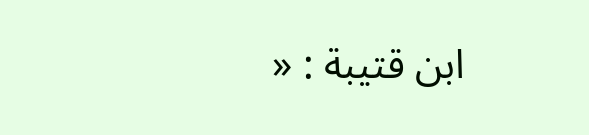ابن قتيبة : «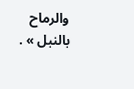والرماح بالنبل » .